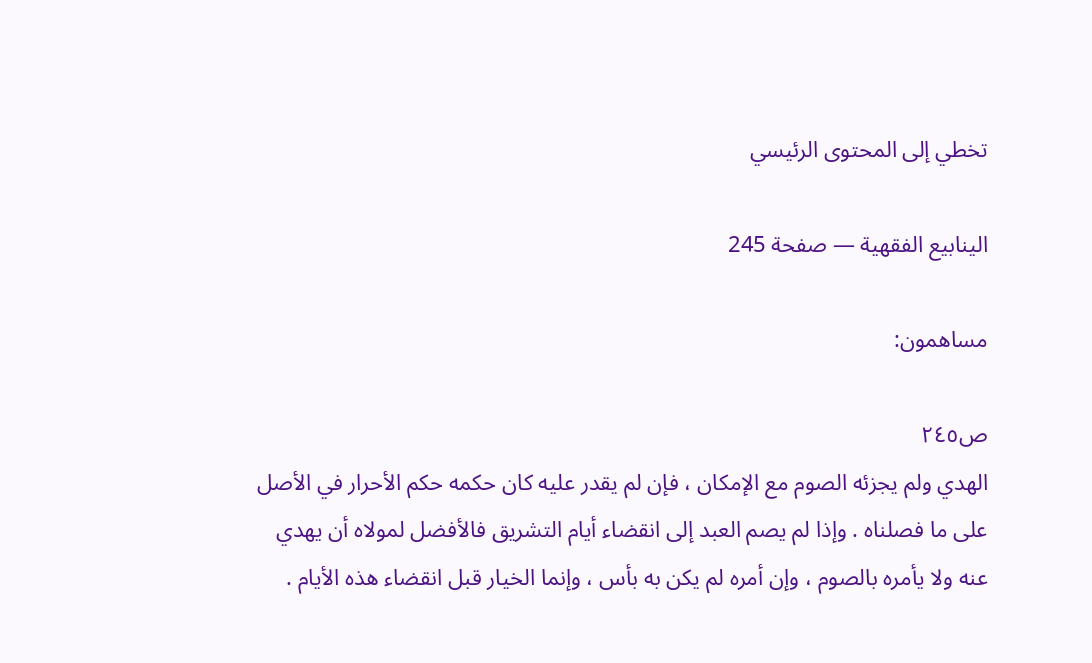تخطي إلى المحتوى الرئيسي

الينابيع الفقهية — صفحة 245

مساهمون:

ص٢٤٥
الهدي ولم يجزئه الصوم مع الإمكان ، فإن لم يقدر عليه كان حكمه حكم الأحرار في الأصل على ما فصلناه . وإذا لم يصم العبد إلى انقضاء أيام التشريق فالأفضل لمولاه أن يهدي عنه ولا يأمره بالصوم ، وإن أمره لم يكن به بأس ، وإنما الخيار قبل انقضاء هذه الأيام .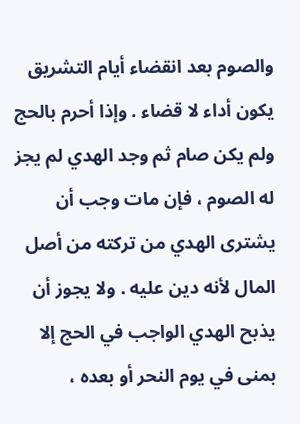والصوم بعد انقضاء أيام التشريق يكون أداء لا قضاء . وإذا أحرم بالحج ولم يكن صام ثم وجد الهدي لم يجز له الصوم ، فإن مات وجب أن يشترى الهدي من تركته من أصل المال لأنه دين عليه . ولا يجوز أن يذبح الهدي الواجب في الحج إلا بمنى في يوم النحر أو بعده ،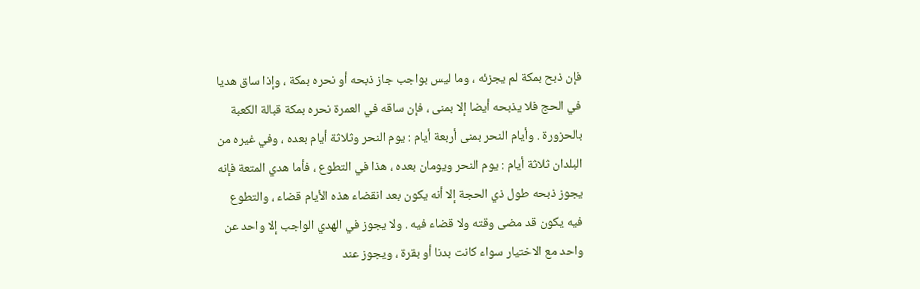فإن ذبح بمكة لم يجزئه ، وما ليس بواجب جاز ذبحه أو نحره بمكة ، وإذا ساق هديا في الحج فلا يذبحه أيضا إلا بمنى ، فإن ساقه في العمرة نحره بمكة قبالة الكعبة بالحزورة . وأيام النحر بمنى أربعة أيام : يوم النحر وثلاثة أيام بعده ، وفي غيره من البلدان ثلاثة أيام : يوم النحر ويومان بعده ، هذا في التطوع ، فأما هدي المتعة فإنه يجوز ذبحه طول ذي الحجة إلا أنه يكون بعد انقضاء هذه الأيام قضاء ، والتطوع فيه يكون قد مضى وقته ولا قضاء فيه . ولا يجوز في الهدي الواجب إلا واحد عن واحد مع الاختيار سواء كانت بدنا أو بقرة ، ويجوز عند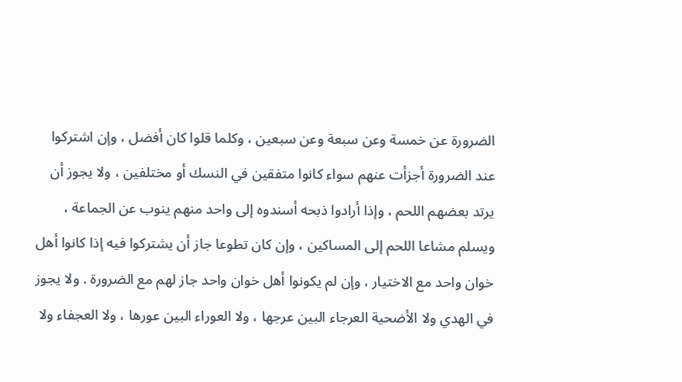الضرورة عن خمسة وعن سبعة وعن سبعين ، وكلما قلوا كان أفضل ، وإن اشتركوا عند الضرورة أجزأت عنهم سواء كانوا متفقين في النسك أو مختلفين ، ولا يجوز أن يرتد بعضهم اللحم ، وإذا أرادوا ذبحه أسندوه إلى واحد منهم ينوب عن الجماعة ، ويسلم مشاعا اللحم إلى المساكين ، وإن كان تطوعا جاز أن يشتركوا فيه إذا كانوا أهل خوان واحد مع الاختيار ، وإن لم يكونوا أهل خوان واحد جاز لهم مع الضرورة . ولا يجوز في الهدي ولا الأضحية العرجاء البين عرجها ، ولا العوراء البين عورها ، ولا العجفاء ولا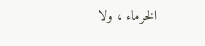الخرماء ، ولا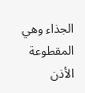الجذاء وهي المقطوعة الأذن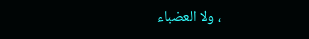، ولا العضباء